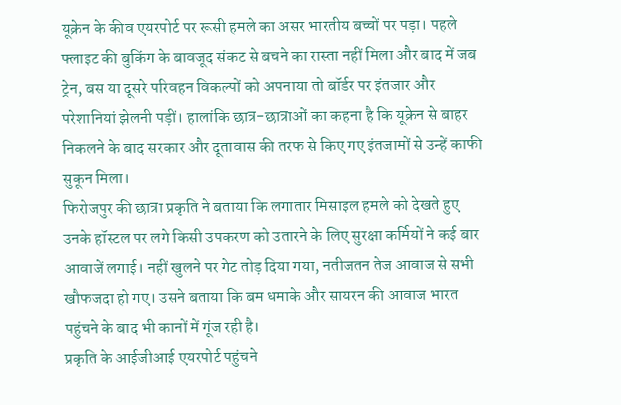यूक्रेन के कीव एयरपोर्ट पर रूसी हमले का असर भारतीय बच्चों पर पड़ा। पहले फ्लाइट की बुकिंग के बावजूद संकट से बचने का रास्ता नहीं मिला और बाद में जब ट्रेन, बस या दूसरे परिवहन विकल्पों को अपनाया तो बॉर्डर पर इंतजार और परेशानियां झेलनी पड़ीं। हालांकि छात्र-छात्राओं का कहना है कि यूक्रेन से बाहर निकलने के बाद सरकार और दूतावास की तरफ से किए गए इंतजामों से उन्हें काफी सुकून मिला।
फिरोजपुर की छात्रा प्रकृति ने बताया कि लगातार मिसाइल हमले को देखते हुए उनके हॉस्टल पर लगे किसी उपकरण को उतारने के लिए सुरक्षा कर्मियों ने कई बार आवाजें लगाई। नहीं खुलने पर गेट तोड़ दिया गया, नतीजतन तेज आवाज से सभी खौफजदा हो गए। उसने बताया कि बम धमाके और सायरन की आवाज भारत पहुंचने के बाद भी कानों में गूंज रही है।
प्रकृति के आईजीआई एयरपोर्ट पहुंचने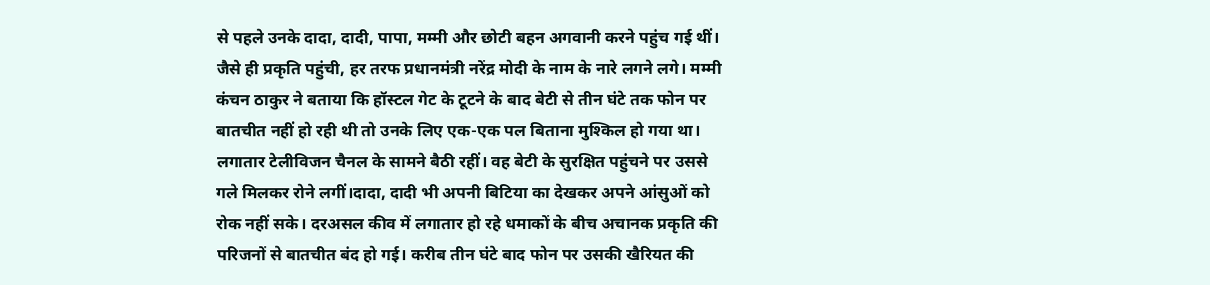से पहले उनके दादा, दादी, पापा, मम्मी और छोटी बहन अगवानी करने पहुंच गई थीं। जैसे ही प्रकृति पहुंची, हर तरफ प्रधानमंत्री नरेंद्र मोदी के नाम के नारे लगने लगे। मम्मी कंचन ठाकुर ने बताया कि हॉस्टल गेट के टूटने के बाद बेटी से तीन घंटे तक फोन पर बातचीत नहीं हो रही थी तो उनके लिए एक-एक पल बिताना मुश्किल हो गया था।
लगातार टेलीविजन चैनल के सामने बैठी रहीं। वह बेटी के सुरक्षित पहुंचने पर उससे गले मिलकर रोने लगीं।दादा, दादी भी अपनी बिटिया का देखकर अपने आंसुओं को रोक नहीं सके। दरअसल कीव में लगातार हो रहे धमाकों के बीच अचानक प्रकृति की परिजनों से बातचीत बंद हो गई। करीब तीन घंटे बाद फोन पर उसकी खैरियत की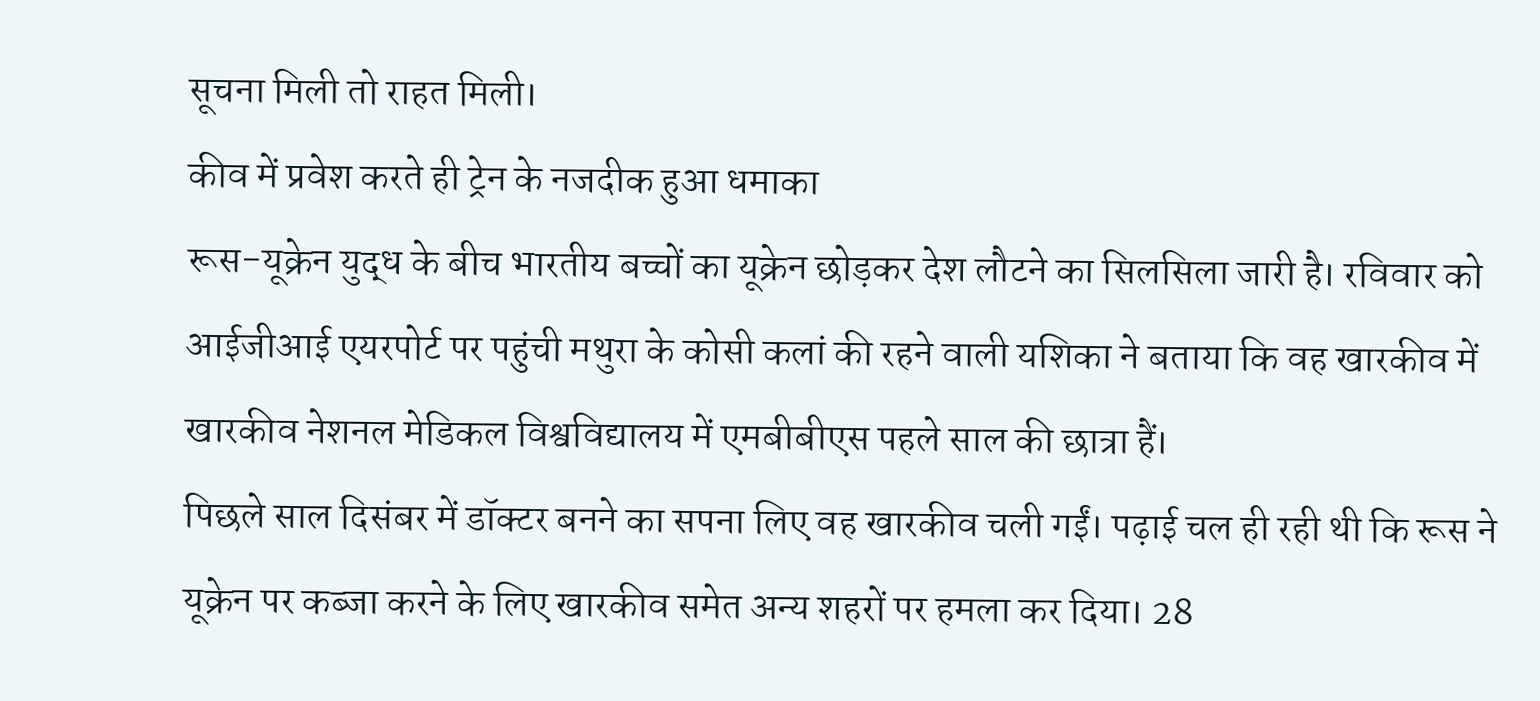सूचना मिली तो राहत मिली।
कीव में प्रवेश करते ही ट्रेन के नजदीक हुआ धमाका
रूस-यूक्रेन युद्ध के बीच भारतीय बच्चों का यूक्रेन छोड़कर देश लौटने का सिलसिला जारी है। रविवार को आईजीआई एयरपोर्ट पर पहुंची मथुरा के कोसी कलां की रहने वाली यशिका ने बताया कि वह खारकीव में खारकीव नेशनल मेडिकल विश्वविद्यालय में एमबीबीएस पहले साल की छात्रा हैं।
पिछले साल दिसंबर में डॉक्टर बनने का सपना लिए वह खारकीव चली गईं। पढ़ाई चल ही रही थी कि रूस ने यूक्रेन पर कब्जा करने के लिए खारकीव समेत अन्य शहरों पर हमला कर दिया। 28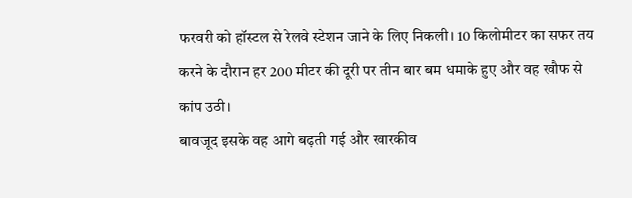फरवरी को हॉस्टल से रेलवे स्टेशन जाने के लिए निकली। 10 किलोमीटर का सफर तय करने के दौरान हर 200 मीटर की दूरी पर तीन बार बम धमाके हुए और वह खौफ से कांप उठी।
बावजूद इसके वह आगे बढ़ती गई और खारकीव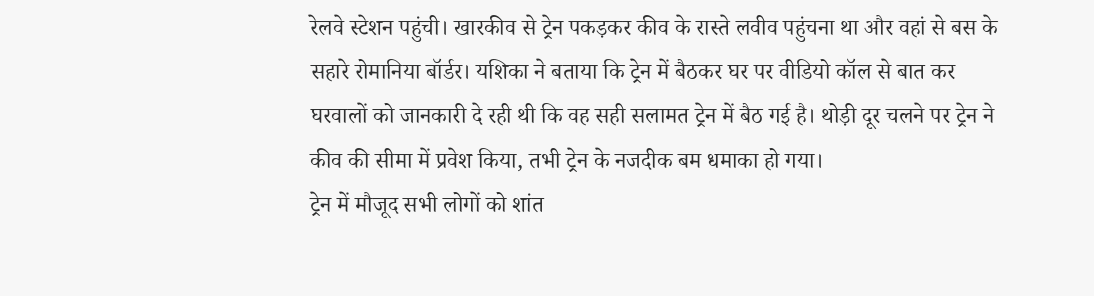रेलवे स्टेशन पहुंची। खारकीव से ट्रेन पकड़कर कीव के रास्ते लवीव पहुंचना था और वहां से बस के सहारे रोमानिया बॉर्डर। यशिका ने बताया कि ट्रेन में बैठकर घर पर वीडियो कॉल से बात कर घरवालों को जानकारी दे रही थी कि वह सही सलामत ट्रेन में बैठ गई है। थोड़ी दूर चलने पर ट्रेन ने कीव की सीमा में प्रवेश किया, तभी ट्रेन के नजदीक बम धमाका हो गया।
ट्रेन में मौजूद सभी लोगों को शांत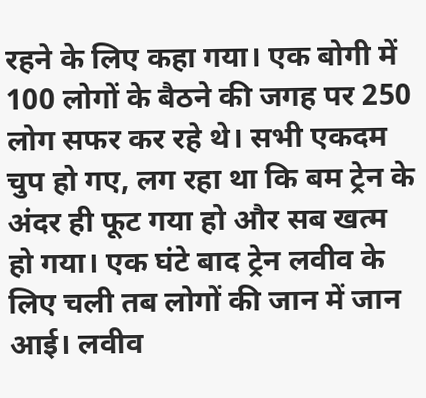रहने के लिए कहा गया। एक बोगी में 100 लोगों के बैठने की जगह पर 250 लोग सफर कर रहे थे। सभी एकदम चुप हो गए, लग रहा था कि बम ट्रेन के अंदर ही फूट गया हो और सब खत्म हो गया। एक घंटे बाद ट्रेन लवीव के लिए चली तब लोगों की जान में जान आई। लवीव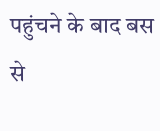पहुंचने के बाद बस से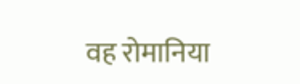वह रोमानिया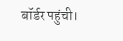बॉर्डर पहुंची।